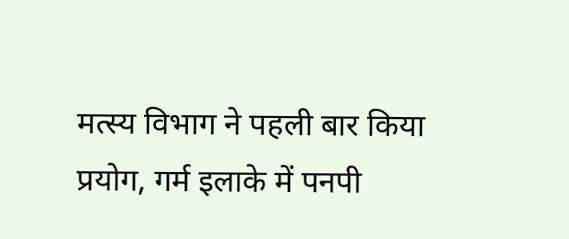मत्स्य विभाग ने पहली बार किया प्रयोग, गर्म इलाके में पनपी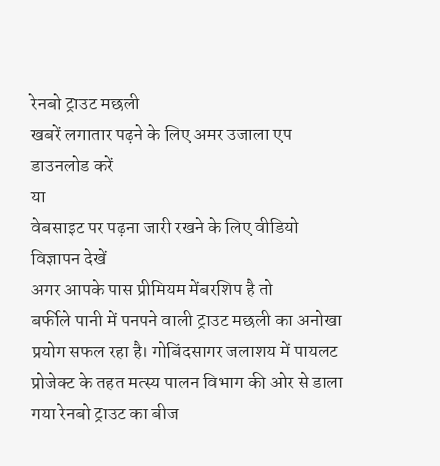रेनबो ट्राउट मछली
खबरें लगातार पढ़ने के लिए अमर उजाला एप डाउनलोड करें
या
वेबसाइट पर पढ़ना जारी रखने के लिए वीडियो विज्ञापन देखें
अगर आपके पास प्रीमियम मेंबरशिप है तो
बर्फीले पानी में पनपने वाली ट्राउट मछली का अनोखा प्रयोग सफल रहा है। गोबिंदसागर जलाशय में पायलट प्रोजेक्ट के तहत मत्स्य पालन विभाग की ओर से डाला गया रेनबो ट्राउट का बीज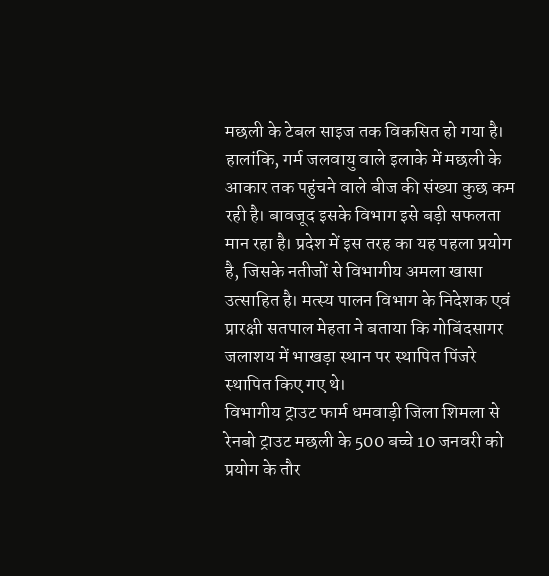मछली के टेबल साइज तक विकसित हो गया है।
हालांकि, गर्म जलवायु वाले इलाके में मछली के आकार तक पहुंचने वाले बीज की संख्या कुछ कम रही है। बावजूद इसके विभाग इसे बड़ी सफलता मान रहा है। प्रदेश में इस तरह का यह पहला प्रयोग है, जिसके नतीजों से विभागीय अमला खासा उत्साहित है। मत्स्य पालन विभाग के निदेशक एवं प्रारक्षी सतपाल मेहता ने बताया कि गोबिंदसागर जलाशय में भाखड़ा स्थान पर स्थापित पिंजरे स्थापित किए गए थे।
विभागीय ट्राउट फार्म धमवाड़ी जिला शिमला से रेनबो ट्राउट मछली के 500 बच्चे 10 जनवरी को प्रयोग के तौर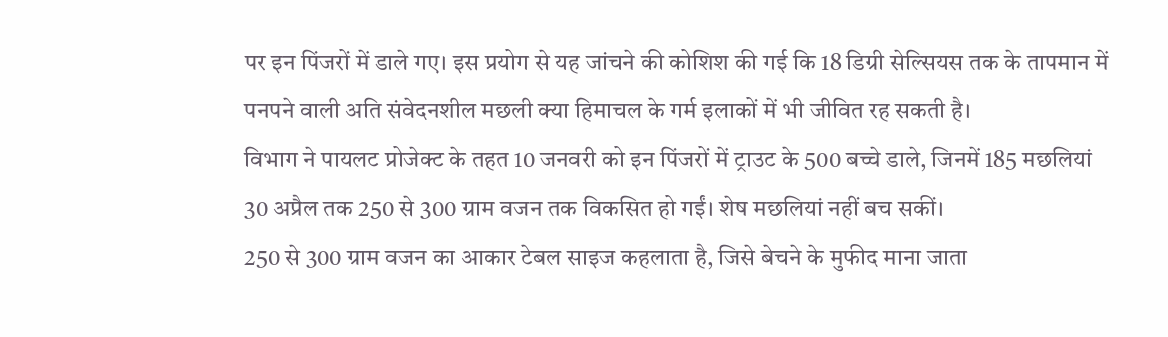पर इन पिंजरों में डाले गए। इस प्रयोग से यह जांचने की कोशिश की गई कि 18 डिग्री सेल्सियस तक के तापमान में पनपने वाली अति संवेदनशील मछली क्या हिमाचल के गर्म इलाकों में भी जीवित रह सकती है।
विभाग ने पायलट प्रोजेक्ट के तहत 10 जनवरी को इन पिंजरों में ट्राउट के 500 बच्चे डाले, जिनमें 185 मछलियां 30 अप्रैल तक 250 से 300 ग्राम वजन तक विकसित हो गईं। शेष मछलियां नहीं बच सकीं।
250 से 300 ग्राम वजन का आकार टेबल साइज कहलाता है, जिसे बेचने के मुफीद माना जाता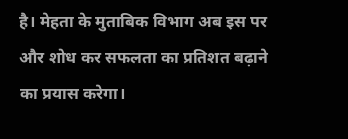है। मेहता के मुताबिक विभाग अब इस पर और शोध कर सफलता का प्रतिशत बढ़ाने का प्रयास करेगा।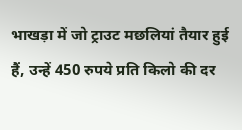भाखड़ा में जो ट्राउट मछलियां तैयार हुई हैं, उन्हें 450 रुपये प्रति किलो की दर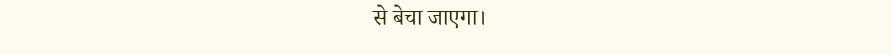से बेचा जाएगा।